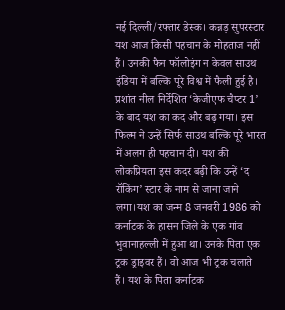नई दिल्ली/रफ्तार डेस्क। कन्नड़ सुपरस्टार यश आज किसी पहचान के मोहताज नहीं हैं। उनकी फैन फॉलोइंग न केवल साउथ इंडिया में बल्कि पूरे विश्व में फैली हुई है। प्रशांत नील निर्देशित ‘केजीएफ चैप्टर 1’ के बाद यश का कद और बढ़ गया। इस फिल्म ने उन्हें सिर्फ साउथ बल्कि पूरे भारत में अलग ही पहचान दी। यश की लोकप्रियता इस कदर बढ़ी कि उन्हें ‘द रॉकिंग’ स्टार के नाम से जाना जाने लगा।यश का जन्म 8 जनवरी 1986 को कर्नाटक के हासन जिले के एक गांव भुवानाहल्ली में हुआ था। उनके पिता एक ट्रक ड्राइवर हैं। वो आज भी ट्रक चलाते हैं। यश के पिता कर्नाटक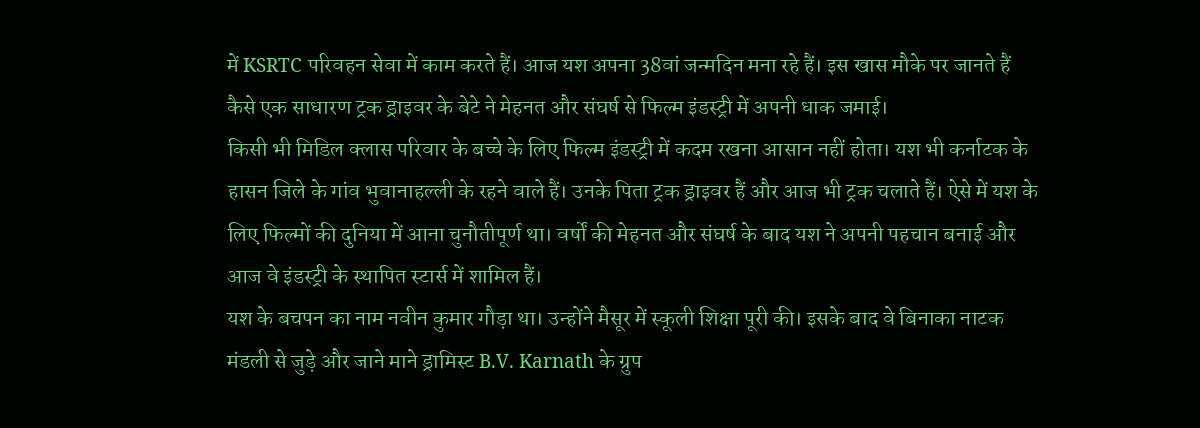में KSRTC परिवहन सेवा में काम करते हैं। आज यश अपना 38वां जन्मदिन मना रहे हैं। इस खास मौके पर जानते हैं कैसे एक साधारण ट्रक ड्राइवर के बेटे ने मेहनत और संघर्ष से फिल्म इंडस्ट्री में अपनी धाक जमाई।
किसी भी मिडिल क्लास परिवार के बच्चे के लिए फिल्म इंडस्ट्री में कदम रखना आसान नहीं होता। यश भी कर्नाटक के हासन जिले के गांव भुवानाहल्ली के रहने वाले हैं। उनके पिता ट्रक ड्राइवर हैं और आज भी ट्रक चलाते हैं। ऐसे में यश के लिए फिल्मों की दुनिया में आना चुनौतीपूर्ण था। वर्षों की मेहनत और संघर्ष के बाद यश ने अपनी पहचान बनाई और आज वे इंडस्ट्री के स्थापित स्टार्स में शामिल हैं।
यश के बचपन का नाम नवीन कुमार गौड़ा था। उन्होंने मैसूर में स्कूली शिक्षा पूरी की। इसके बाद वे बिनाका नाटक मंडली से जुड़े और जाने माने ड्रामिस्ट B.V. Karnath के ग्रुप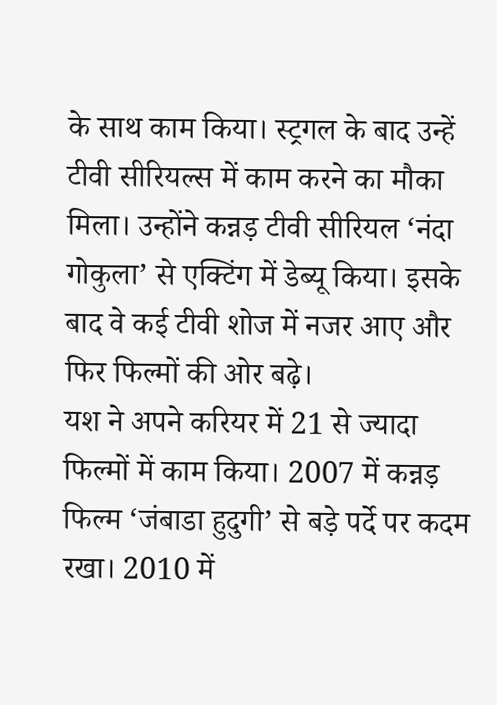के साथ काम किया। स्ट्रगल के बाद उन्हें टीवी सीरियल्स में काम करने का मौका मिला। उन्होंने कन्नड़ टीवी सीरियल ‘नंदा गोकुला’ से एक्टिंग में डेब्यू किया। इसके बाद वे कई टीवी शोज में नजर आए और फिर फिल्मों की ओर बढ़े।
यश ने अपने करियर में 21 से ज्यादा फिल्मों में काम किया। 2007 में कन्नड़ फिल्म ‘जंबाडा हुदुगी’ से बड़े पर्दे पर कदम रखा। 2010 में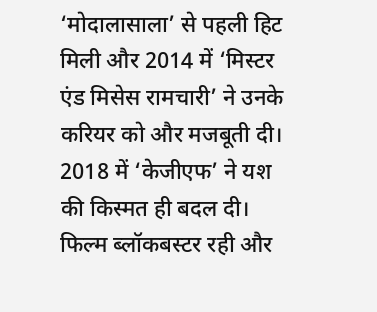‘मोदालासाला’ से पहली हिट मिली और 2014 में ‘मिस्टर एंड मिसेस रामचारी’ ने उनके करियर को और मजबूती दी। 2018 में ‘केजीएफ’ ने यश की किस्मत ही बदल दी। फिल्म ब्लॉकबस्टर रही और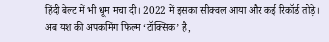हिंदी बेल्ट में भी धूम मचा दी। 2022 में इसका सीक्वल आया और कई रिकॉर्ड तोड़े।
अब यश की अपकमिंग फिल्म ‘टॉक्सिक’ है,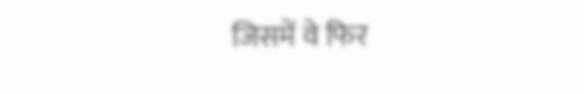जिसमें वे फिर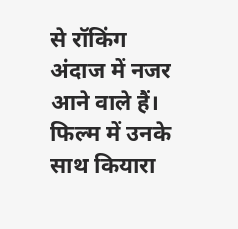से रॉकिंग अंदाज में नजर आने वाले हैं। फिल्म में उनके साथ कियारा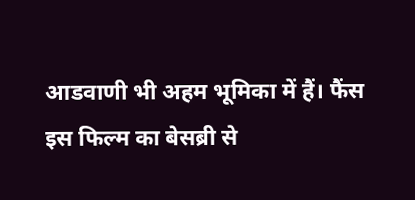आडवाणी भी अहम भूमिका में हैं। फैंस इस फिल्म का बेसब्री से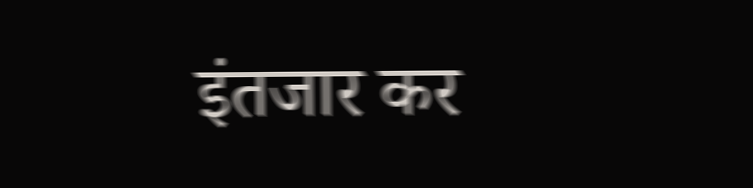इंतजार कर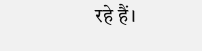रहे हैं।